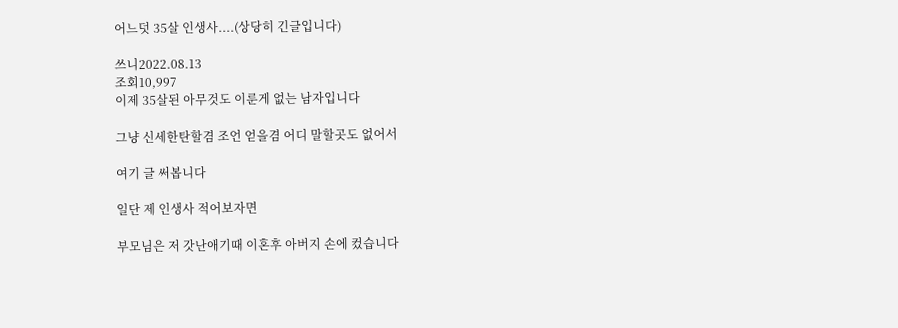어느덧 35살 인생사....(상당히 긴글입니다)

쓰니2022.08.13
조회10,997
이제 35살된 아무것도 이룬게 없는 남자입니다

그냥 신세한탄할겸 조언 얻을겸 어디 말할곳도 없어서

여기 글 써봅니다

일단 제 인생사 적어보자면

부모님은 저 갓난애기때 이혼후 아버지 손에 컸습니다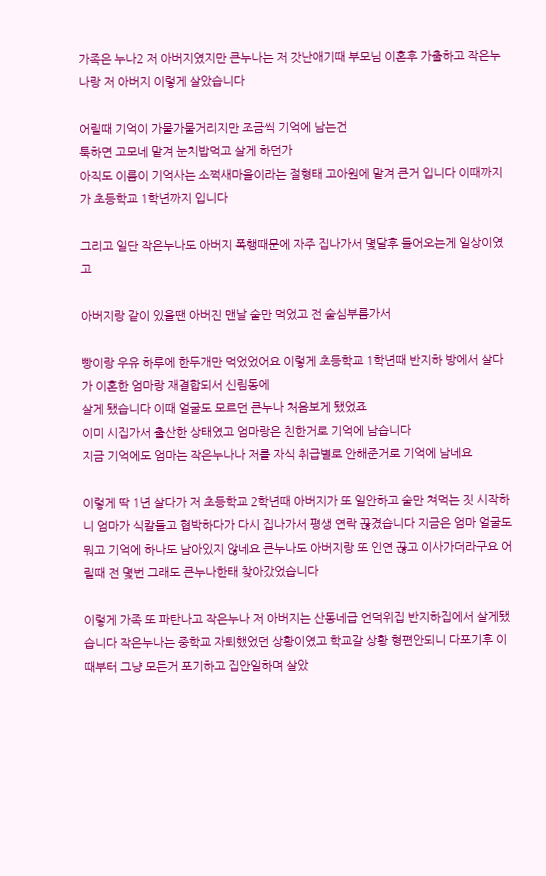가족은 누나2 저 아버지였지만 큰누나는 저 갓난애기때 부모님 이혼후 가출하고 작은누나랑 저 아버지 이렇게 살았습니다

어릴때 기억이 가물가물거리지만 조금씩 기억에 남는건
툭하면 고모네 맡겨 눈치밥먹고 살게 하던가
아직도 이름이 기억사는 소쩍새마을이라는 절형태 고아원에 맡겨 큰거 입니다 이때까지가 초등학교 1학년까지 입니다

그리고 일단 작은누나도 아버지 폭행때문에 자주 집나가서 몇달후 들어오는게 일상이였고

아버지랑 같이 있을땐 아버진 맨날 술만 먹었고 전 술심부름가서

빵이랑 우유 하루에 한두개만 먹었었어요 이렇게 초등학교 1학년때 반지하 방에서 살다가 이혼한 엄마랑 재결합되서 신림동에
살게 됐습니다 이때 얼굴도 모르던 큰누나 처음보게 됐었죠
이미 시집가서 출산한 상태였고 엄마랑은 친한거로 기억에 남습니다
지금 기억에도 엄마는 작은누나나 저를 자식 취급별로 안해준거로 기억에 남네요

이렇게 딱 1년 살다가 저 초등학교 2학년때 아버지가 또 일안하고 술만 쳐먹는 짓 시작하니 엄마가 식칼들고 협박하다가 다시 집나가서 평생 연락 끊겼습니다 지금은 엄마 얼굴도 뭐고 기억에 하나도 남아있지 않네요 큰누나도 아버지랑 또 인연 끊고 이사가더라구요 어릴때 전 몇번 그래도 큰누나한태 찾아갔었습니다

이렇게 가족 또 파탄나고 작은누나 저 아버지는 산동네급 언덕위집 반지하집에서 살게됐습니다 작은누나는 중학교 자퇴했었던 상황이였고 학교갈 상황 형편안되니 다포기후 이때부터 그냥 모든거 포기하고 집안일하며 살았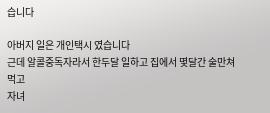습니다

아버지 일은 개인택시 였습니다
근데 알콜중독자라서 한두달 일하고 집에서 몇달간 술만쳐먹고
자녀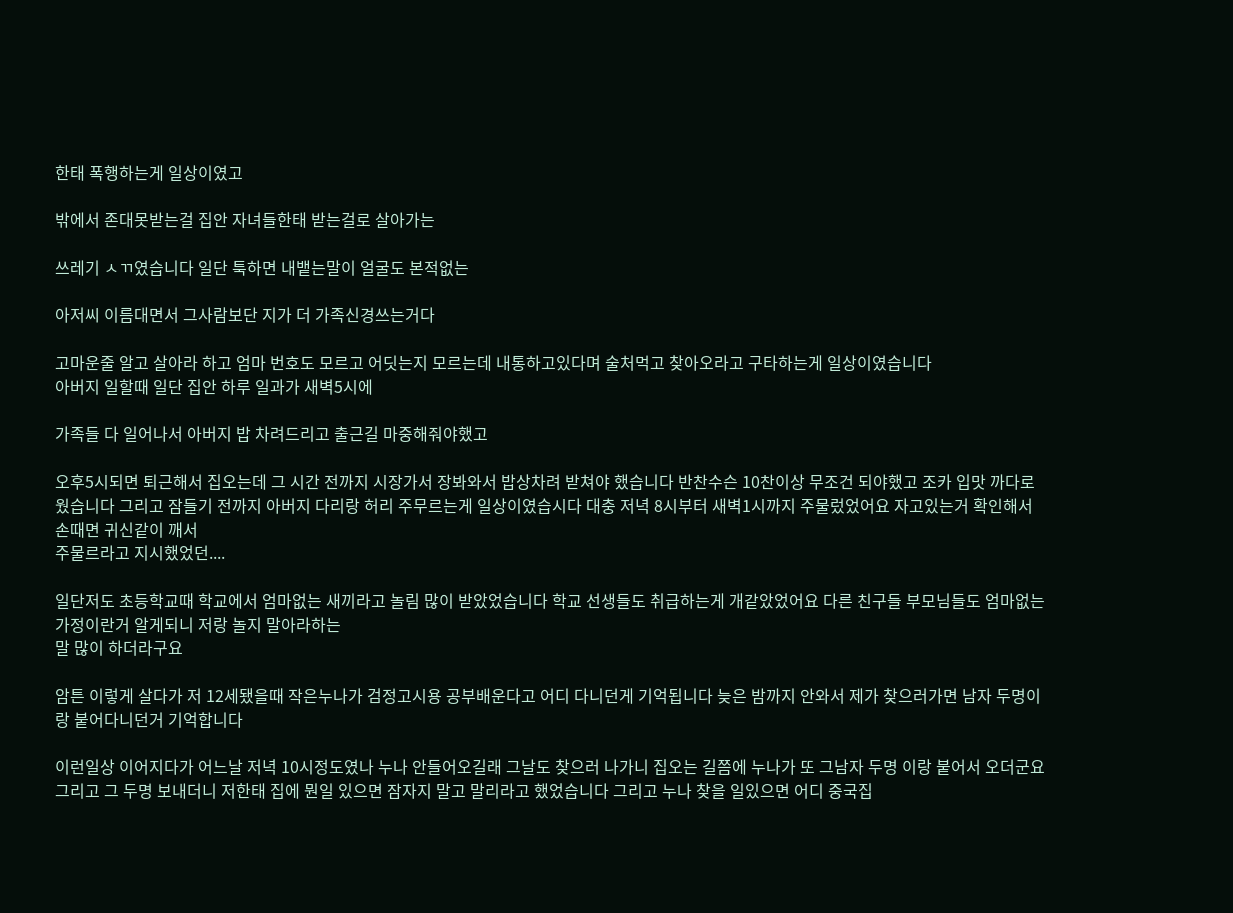한태 폭행하는게 일상이였고

밖에서 존대못받는걸 집안 자녀들한태 받는걸로 살아가는

쓰레기 ㅅㄲ였습니다 일단 툭하면 내뱉는말이 얼굴도 본적없는

아저씨 이름대면서 그사람보단 지가 더 가족신경쓰는거다

고마운줄 알고 살아라 하고 엄마 번호도 모르고 어딧는지 모르는데 내통하고있다며 술처먹고 찾아오라고 구타하는게 일상이였습니다
아버지 일할때 일단 집안 하루 일과가 새벽5시에

가족들 다 일어나서 아버지 밥 차려드리고 출근길 마중해줘야했고

오후5시되면 퇴근해서 집오는데 그 시간 전까지 시장가서 장봐와서 밥상차려 받쳐야 했습니다 반찬수슨 10찬이상 무조건 되야했고 조카 입맛 까다로웠습니다 그리고 잠들기 전까지 아버지 다리랑 허리 주무르는게 일상이였습시다 대충 저녁 8시부터 새벽1시까지 주물렀었어요 자고있는거 확인해서 손때면 귀신같이 깨서
주물르라고 지시했었던....

일단저도 초등학교때 학교에서 엄마없는 새끼라고 놀림 많이 받았었습니다 학교 선생들도 취급하는게 개같았었어요 다른 친구들 부모님들도 엄마없는 가정이란거 알게되니 저랑 놀지 말아라하는
말 많이 하더라구요

암튼 이렇게 살다가 저 12세됐을때 작은누나가 검정고시용 공부배운다고 어디 다니던게 기억됩니다 늦은 밤까지 안와서 제가 찾으러가면 남자 두명이랑 붙어다니던거 기억합니다

이런일상 이어지다가 어느날 저녁 10시정도였나 누나 안들어오길래 그날도 찾으러 나가니 집오는 길쯤에 누나가 또 그남자 두명 이랑 붙어서 오더군요 그리고 그 두명 보내더니 저한태 집에 뭔일 있으면 잠자지 말고 말리라고 했었습니다 그리고 누나 찾을 일있으면 어디 중국집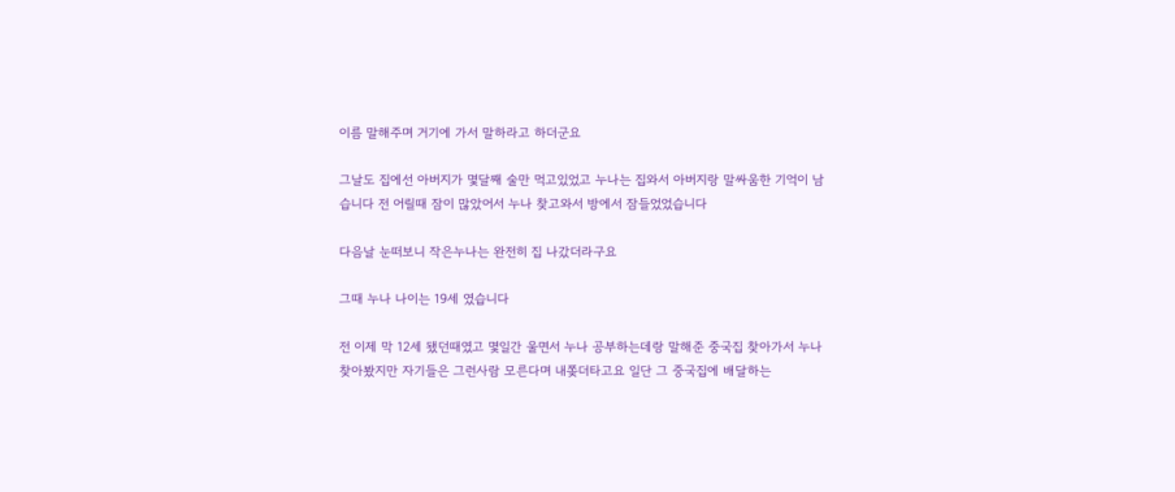이름 말해주며 거기에 가서 말하라고 하더군요

그날도 집에선 아버지가 몇달째 술만 먹고있었고 누나는 집와서 아버지랑 말싸움한 기억이 남습니다 전 어릴때 잠이 많았어서 누나 찾고와서 방에서 잠들었었습니다

다음날 눈떠보니 작은누나는 완전히 집 나갔더라구요

그때 누나 나이는 19세 였습니다

전 이제 막 12세 됐던때였고 몇일간 울면서 누나 공부하는데랑 말해준 중국집 찾아가서 누나 찾아봤지만 자기들은 그런사람 모른다며 내쫒더타고요 일단 그 중국집에 배달하는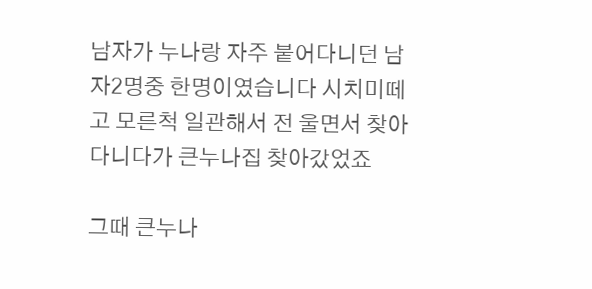남자가 누나랑 자주 붙어다니던 남자2명중 한명이였습니다 시치미떼고 모른척 일관해서 전 울면서 찾아다니다가 큰누나집 찾아갔었죠

그때 큰누나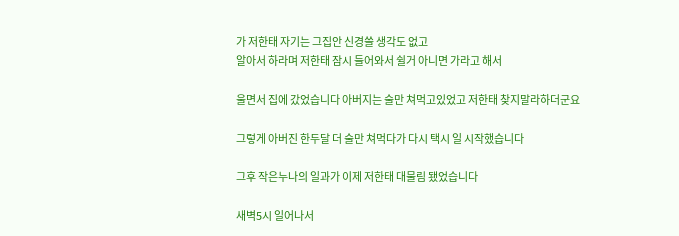가 저한태 자기는 그집안 신경쓸 생각도 없고
알아서 하라며 저한태 잠시 들어와서 쉴거 아니면 가라고 해서

울면서 집에 갔었습니다 아버지는 술만 쳐먹고있었고 저한태 찾지말라하더군요

그렇게 아버진 한두달 더 술만 쳐먹다가 다시 택시 일 시작했습니다

그후 작은누나의 일과가 이제 저한태 대물림 됐었습니다

새벽5시 일어나서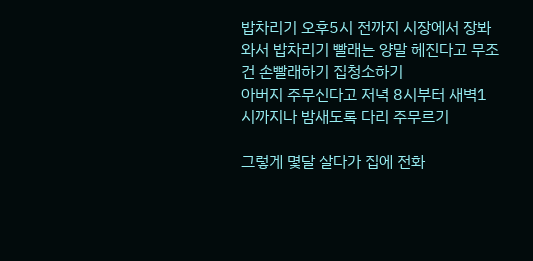밥차리기 오후5시 전까지 시장에서 장봐와서 밥차리기 빨래는 양말 헤진다고 무조건 손빨래하기 집청소하기
아버지 주무신다고 저녁 8시부터 새벽1시까지나 밤새도록 다리 주무르기

그렇게 몇달 살다가 집에 전화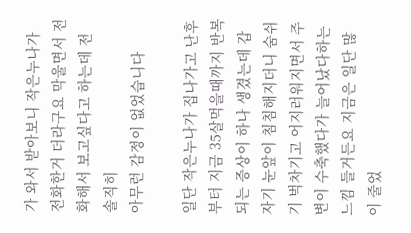가 와서 받아보니 작은누나가 전화한거 더라구요 막울면서 전화해서 보고싶다고 하는데 전 솔직히
아무런 감정이 없었습니다

일단 작은누나가 집나가고 난후부터 지금 35살먹을때까지 반복되는 증상이 하나 생겼는데 갑자기 눈앞이 침침해지더니 숨쉬기 벅차기고 어지러워지면서 주변이 수축했다가 늘어났다하는 느낌 들거든요 지금은 일단 많이 줄었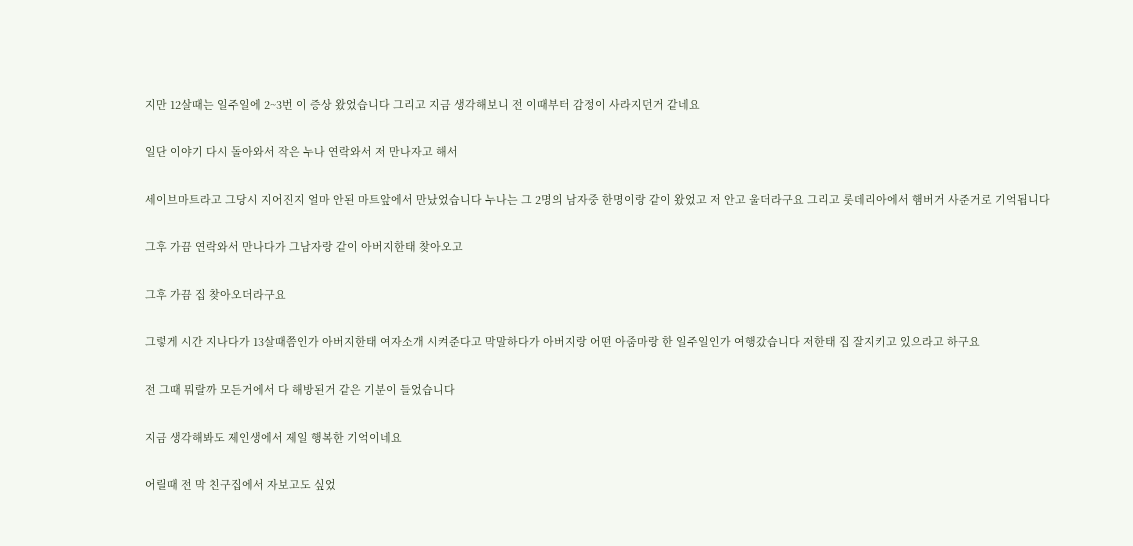지만 12살때는 일주일에 2~3번 이 증상 왔었습니다 그리고 지금 생각해보니 전 이때부터 감정이 사라지던거 같네요

일단 이야기 다시 돌아와서 작은 누나 연락와서 저 만나자고 해서

세이브마트라고 그당시 지어진지 얼마 안된 마트앞에서 만났었습니다 누나는 그 2명의 남자중 한명이랑 같이 왔었고 저 안고 울더라구요 그리고 롯데리아에서 햄버거 사준거로 기억됩니다

그후 가끔 연락와서 만나다가 그남자랑 같이 아버지한태 찾아오고

그후 가끔 집 찾아오더라구요

그렇게 시간 지나다가 13살때쯤인가 아버지한태 여자소개 시켜준다고 막말하다가 아버지랑 어떤 아줌마랑 한 일주일인가 여행갔습니다 저한태 집 잘지키고 있으라고 하구요

전 그때 뭐랄까 모든거에서 다 해방된거 같은 기분이 들었습니다

지금 생각해봐도 제인생에서 제일 행복한 기억이네요

어릴때 전 막 친구집에서 자보고도 싶었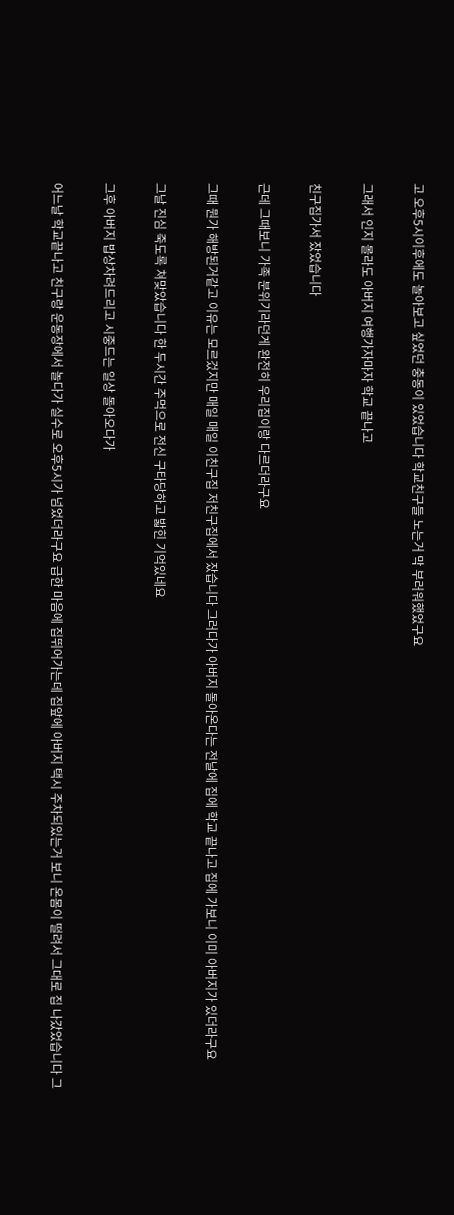고 오후5시이후에도 놀아보고 싶었던 충동이 있었습니다 학교친구들 노는거 막 부러워했었구요

그래서 인지 몰라도 아버지 여행가자마자 학교 끝나고

친구집가서 잤었습니다

근데 그때보니 가족 분위기라던게 완전히 우리집이랑 다르더라구요

그때 뭔가 해방된거같고 이유는 모르겄지만 매일 매일 이친구집 저친구집에서 잤습니다 그러다가 아버지 돌아온다는 전날에 집에 학교 끝나고 집에 가보니 이미 아버지가 있더라구요

그날 진심 죽도록 쳐맞았습니다 한 두시간 주먹으로 전신 구타당하고 밟힌 기억있네요

그후 아버지 밥상차려드리고 시중드는 일상 돌아오다가

어느날 학교끝나고 친구랑 운동장에서 놀다가 실수로 오후5시가 넘었더라구요 급한 마음에 집뛰어가는데 집앞에 아버지 택시 주차되있는거 보니 온몸이 떨려서 그대로 집 나갔었습니다 그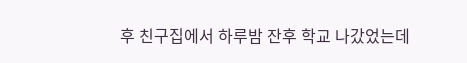후 친구집에서 하루밤 잔후 학교 나갔었는데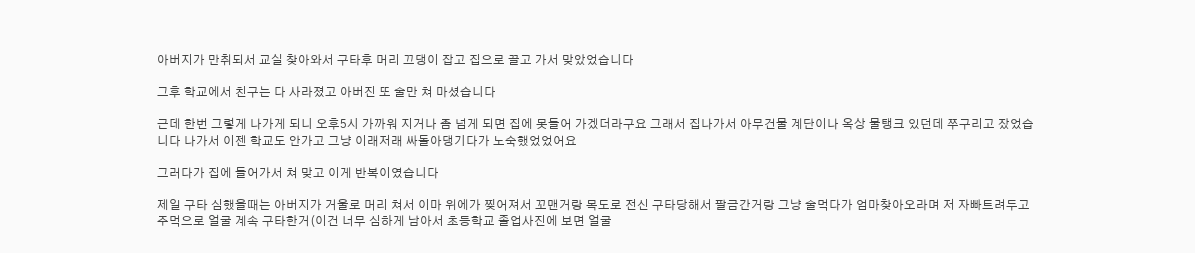아버지가 만취되서 교실 찾아와서 구타후 머리 끄댕이 잡고 집으로 끌고 가서 맞았었습니다

그후 학교에서 친구는 다 사라졌고 아버진 또 술만 쳐 마셨습니다

근데 한번 그렇게 나가게 되니 오후5시 가까워 지거나 좀 넘게 되면 집에 못들어 가겠더라구요 그래서 집나가서 아무건물 계단이나 옥상 물탱크 있던데 쭈구리고 잤었습니다 나가서 이젠 학교도 안가고 그냥 이래저래 싸돌아댕기다가 노숙했었었어요

그러다가 집에 들어가서 쳐 맞고 이게 반복이였습니다

제일 구타 심했을때는 아버지가 거울로 머리 쳐서 이마 위에가 찢어져서 꼬맨거랑 목도로 전신 구타당해서 팔금간거랑 그냥 술먹다가 엄마찾아오라며 저 자빠트려두고 주먹으로 얼굴 계속 구타한거(이건 너무 심하게 남아서 초등학교 졸업사진에 보면 얼굴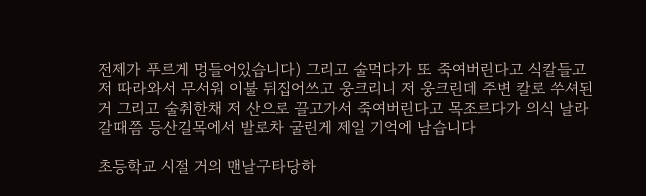전제가 푸르게 멍들어있습니다) 그리고 술먹다가 또 죽여버린다고 식칼들고 저 따라와서 무서워 이불 뒤집어쓰고 웅크리니 저 웅크린데 주변 칼로 쑤셔된거 그리고 술취한채 저 산으로 끌고가서 죽여버린다고 목조르다가 의식 날라갈때쯤 등산길목에서 발로차 굴린게 제일 기억에 남습니다

초등학교 시절 거의 맨날구타당하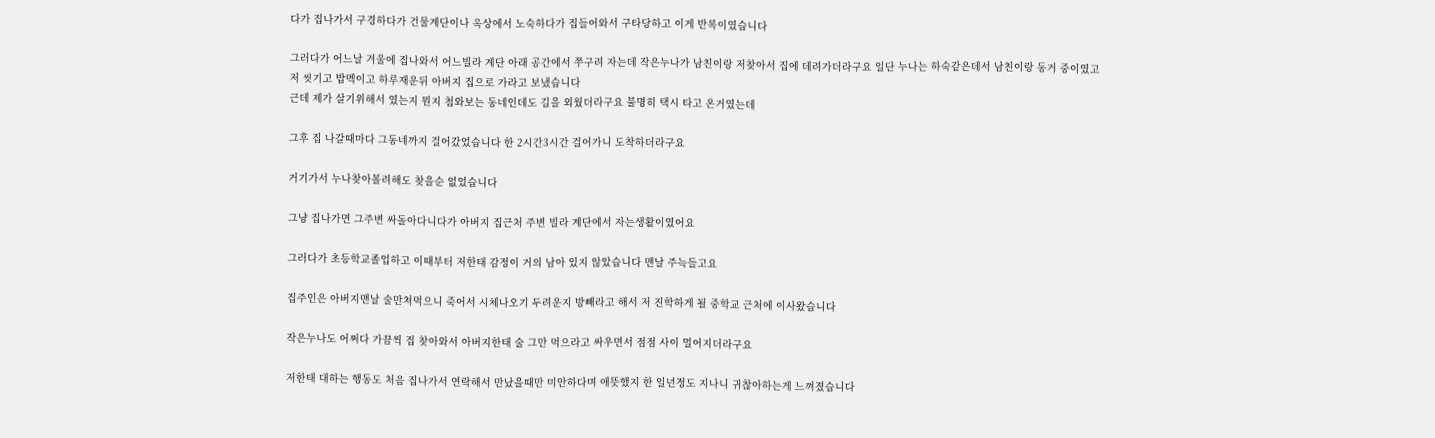다가 집나가서 구경하다가 건물계단이나 옥상에서 노숙하다가 집들어와서 구타당하고 이게 반복이였습니다

그러다가 어느날 겨울에 집나와서 어느빌라 계단 아래 공간에서 쭈구려 자는데 작은누나가 남친이랑 저찾아서 집에 데려가더라구요 일단 누나는 하숙같은데서 남친이랑 동거 중이였고
저 씻기고 밥멕이고 하루재운뒤 아버지 집으로 가라고 보냈습니다
근데 제가 살기위해서 였는지 뭔지 첨와보는 동네인데도 길을 외웠더라구요 불명히 택시 타고 온거였는데

그후 집 나갈때마다 그동네까지 걸어갔었습니다 한 2시간3시간 걸어가니 도착하더라구요

거기가서 누나찾아볼려해도 찾을순 없었습니다

그냥 집나가면 그주변 싸돌아다니다가 아버지 집근처 주변 빌라 계단에서 자는생활이였어요

그러다가 초등학교졸업하고 이때부터 저한태 감정이 거의 남아 있지 않았습니다 맨날 주늑들고요

집주인은 아버지맨날 술만쳐먹으니 죽어서 시체나오기 두려운지 방빼라고 해서 저 진학하게 될 중학교 근처에 이사왔습니다

작은누나도 어쩌다 가끔씩 집 찾아와서 아버지한태 술 그만 먹으라고 싸우면서 점점 사이 멀어지더라구요

저한태 대하는 행동도 처음 집나가서 연락해서 만났을때만 미안하다며 애뜻했지 한 일년정도 지나니 귀찮아하는게 느껴졌습니다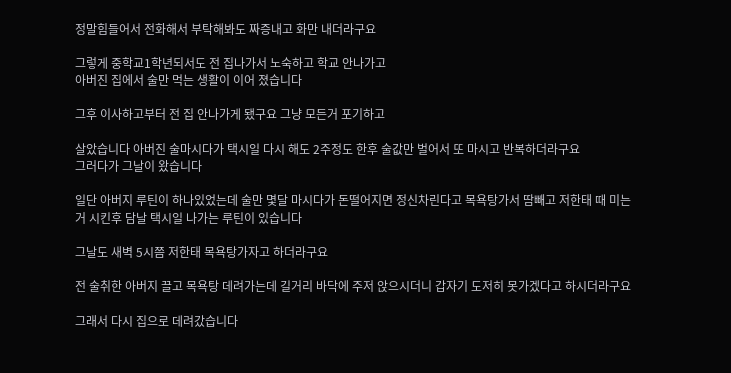정말힘들어서 전화해서 부탁해봐도 짜증내고 화만 내더라구요

그렇게 중학교1학년되서도 전 집나가서 노숙하고 학교 안나가고
아버진 집에서 술만 먹는 생활이 이어 졌습니다

그후 이사하고부터 전 집 안나가게 됐구요 그냥 모든거 포기하고

살았습니다 아버진 술마시다가 택시일 다시 해도 2주정도 한후 술값만 벌어서 또 마시고 반복하더라구요
그러다가 그날이 왔습니다

일단 아버지 루틴이 하나있었는데 술만 몇달 마시다가 돈떨어지면 정신차린다고 목욕탕가서 땀빼고 저한태 때 미는거 시킨후 담날 택시일 나가는 루틴이 있습니다

그날도 새벽 5시쯤 저한태 목욕탕가자고 하더라구요

전 술취한 아버지 끌고 목욕탕 데려가는데 길거리 바닥에 주저 앉으시더니 갑자기 도저히 못가겠다고 하시더라구요

그래서 다시 집으로 데려갔습니다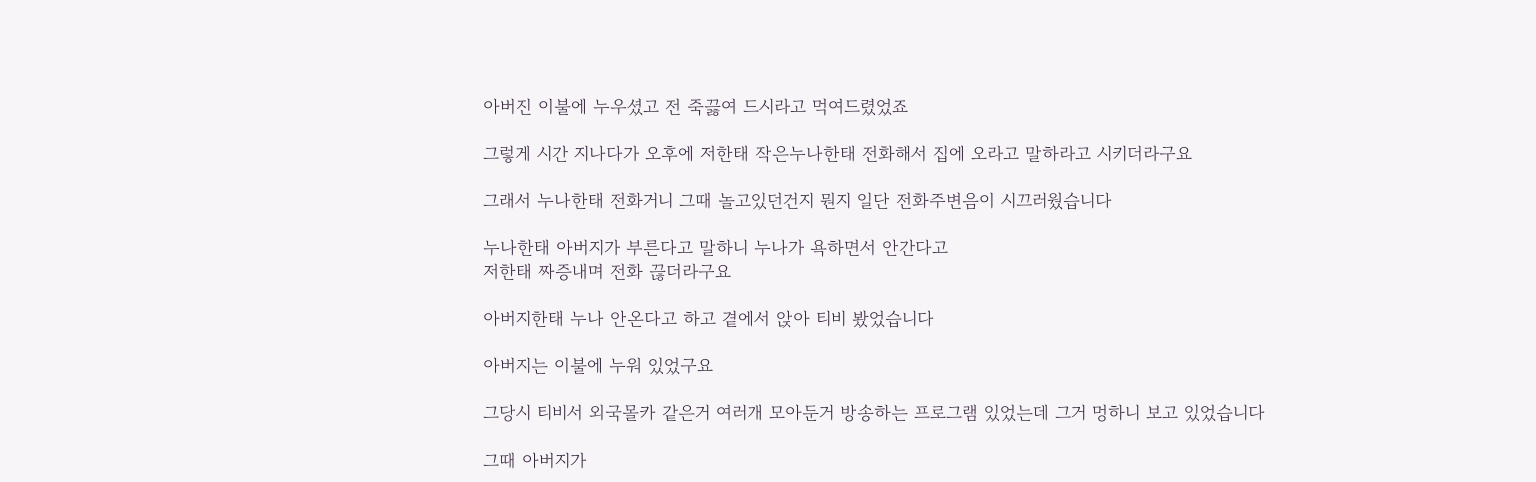아버진 이불에 누우셨고 전 죽끓여 드시라고 먹여드렸었죠

그렇게 시간 지나다가 오후에 저한태 작은누나한태 전화해서 집에 오라고 말하라고 시키더라구요

그래서 누나한태 전화거니 그때 놀고있던건지 뭔지 일단 전화주변음이 시끄러웠습니다

누나한태 아버지가 부른다고 말하니 누나가 욕하면서 안간다고
저한태 짜증내며 전화 끊더라구요

아버지한태 누나 안온다고 하고 곁에서 앉아 티비 봤었습니다

아버지는 이불에 누워 있었구요

그당시 티비서 외국몰카 같은거 여러개 모아둔거 방송하는 프로그램 있었는데 그거 멍하니 보고 있었습니다

그때 아버지가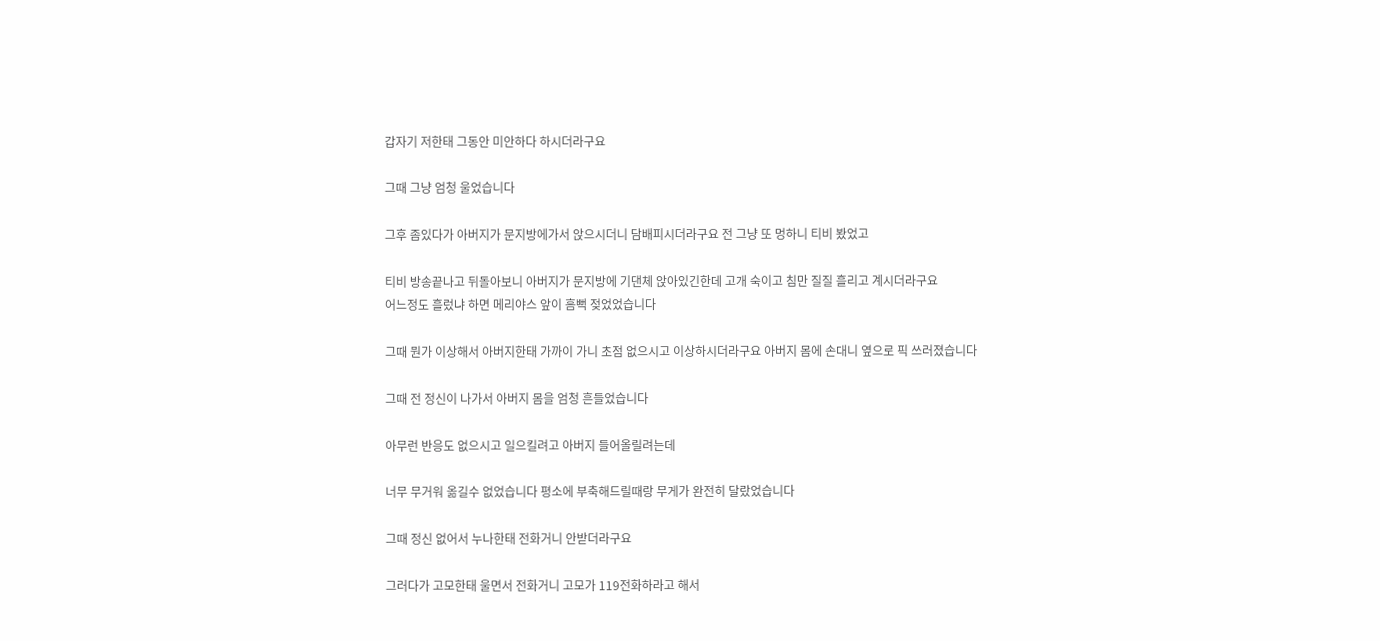갑자기 저한태 그동안 미안하다 하시더라구요

그때 그냥 엄청 울었습니다

그후 좀있다가 아버지가 문지방에가서 앉으시더니 담배피시더라구요 전 그냥 또 멍하니 티비 봤었고

티비 방송끝나고 뒤돌아보니 아버지가 문지방에 기댄체 앉아있긴한데 고개 숙이고 침만 질질 흘리고 계시더라구요
어느정도 흘렀냐 하면 메리야스 앞이 흠뻑 젖었었습니다

그때 뭔가 이상해서 아버지한태 가까이 가니 초점 없으시고 이상하시더라구요 아버지 몸에 손대니 옆으로 픽 쓰러졌습니다

그때 전 정신이 나가서 아버지 몸을 엄청 흔들었습니다

아무런 반응도 없으시고 일으킬려고 아버지 들어올릴려는데

너무 무거워 옮길수 없었습니다 평소에 부축해드릴때랑 무게가 완전히 달랐었습니다

그때 정신 없어서 누나한태 전화거니 안받더라구요

그러다가 고모한태 울면서 전화거니 고모가 119전화하라고 해서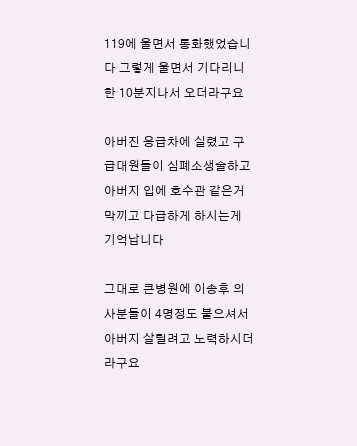119에 울면서 통화했었습니다 그렇게 울면서 기다리니 한 10분지나서 오더라구요

아버진 응급차에 실렸고 구급대원들이 심폐소생술하고 아버지 입에 호수관 같은거 막끼고 다급하게 하시는게 기억납니다

그대로 큰병원에 이송후 의사분들이 4명정도 붙으셔서 아버지 살릴려고 노력하시더라구요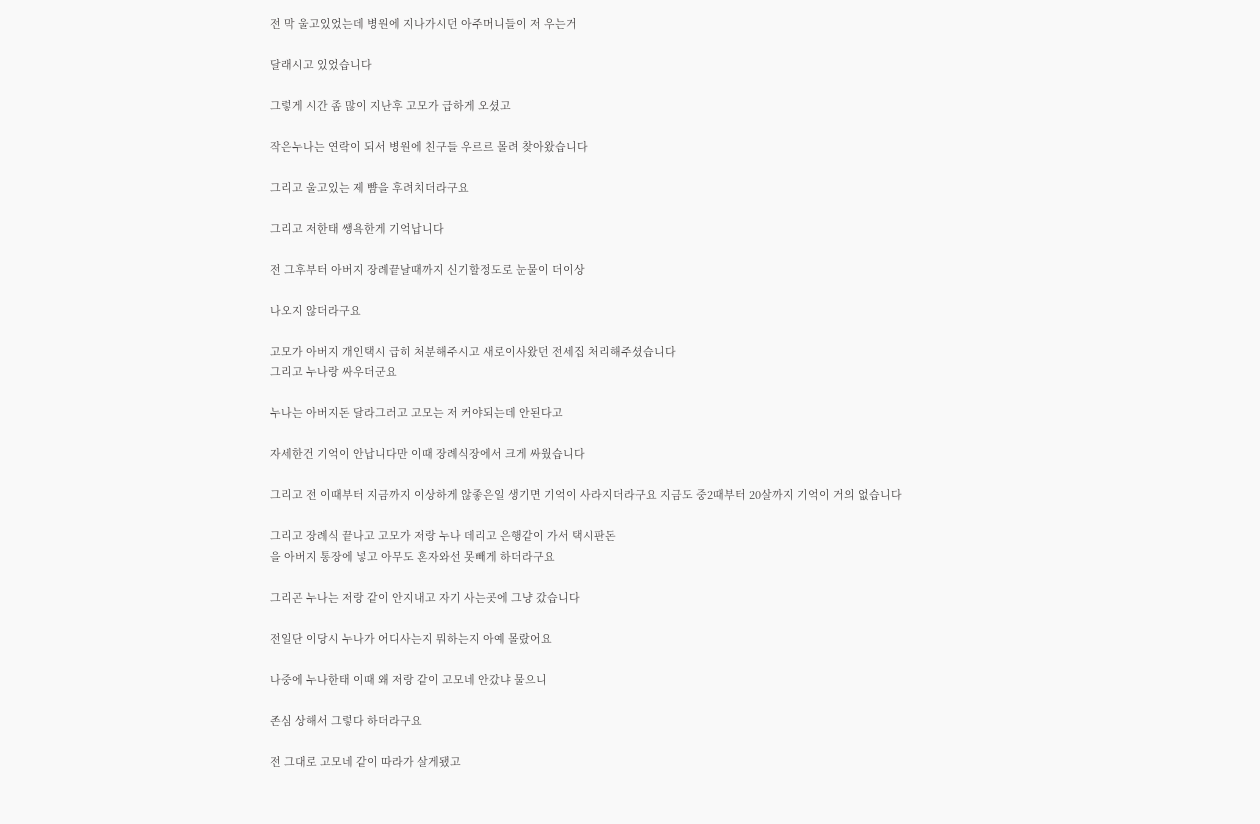전 막 울고있었는데 병원에 지나가시던 아주머니들이 저 우는거

달래시고 있었습니다

그렇게 시간 좀 많이 지난후 고모가 급하게 오셨고

작은누나는 연락이 되서 병원에 친구들 우르르 몰려 찾아왔습니다

그리고 울고있는 제 뺨을 후려치더라구요

그리고 저한태 쌩욕한게 기억납니다

전 그후부터 아버지 장례끝날때까지 신기할정도로 눈물이 더이상

나오지 않더라구요

고모가 아버지 개인택시 급히 처분해주시고 새로이사왔던 전세집 처리해주셨습니다
그리고 누나랑 싸우더군요

누나는 아버지돈 달라그러고 고모는 저 커야되는데 안된다고

자세한건 기억이 안납니다만 이때 장례식장에서 크게 싸웠습니다

그리고 전 이때부터 지금까지 이상하게 않좋은일 생기면 기억이 사라지더라구요 지금도 중2때부터 20살까지 기억이 거의 없습니다

그리고 장례식 끝나고 고모가 저랑 누나 데리고 은행같이 가서 택시판돈
을 아버지 통장에 넣고 아무도 혼자와선 못빼게 하더라구요

그리곤 누나는 저랑 같이 안지내고 자기 사는곳에 그냥 갔습니다

전일단 이당시 누나가 어디사는지 뭐하는지 아예 몰랐어요

나중에 누나한태 이때 왜 저랑 같이 고모네 안갔냐 물으니

존심 상해서 그렇다 하더라구요

전 그대로 고모네 같이 따라가 살게됐고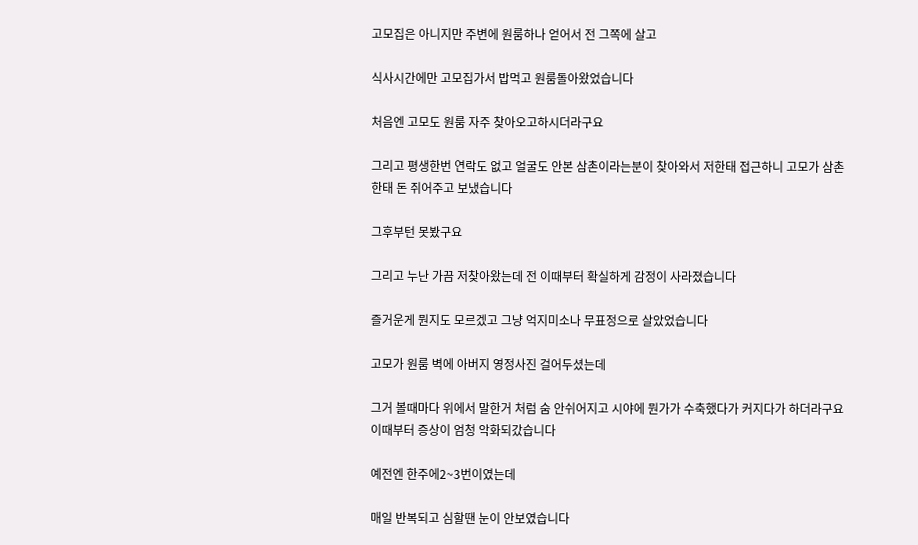고모집은 아니지만 주변에 원룸하나 얻어서 전 그쪽에 살고

식사시간에만 고모집가서 밥먹고 원룸돌아왔었습니다

처음엔 고모도 원룸 자주 찾아오고하시더라구요

그리고 평생한번 연락도 없고 얼굴도 안본 삼촌이라는분이 찾아와서 저한태 접근하니 고모가 삼촌한태 돈 쥐어주고 보냈습니다

그후부턴 못봤구요

그리고 누난 가끔 저찾아왔는데 전 이때부터 확실하게 감정이 사라졌습니다

즐거운게 뭔지도 모르겠고 그냥 억지미소나 무표정으로 살았었습니다

고모가 원룸 벽에 아버지 영정사진 걸어두셨는데

그거 볼때마다 위에서 말한거 처럼 숨 안쉬어지고 시야에 뭔가가 수축했다가 커지다가 하더라구요 이때부터 증상이 엄청 악화되갔습니다

예전엔 한주에2~3번이였는데

매일 반복되고 심할땐 눈이 안보였습니다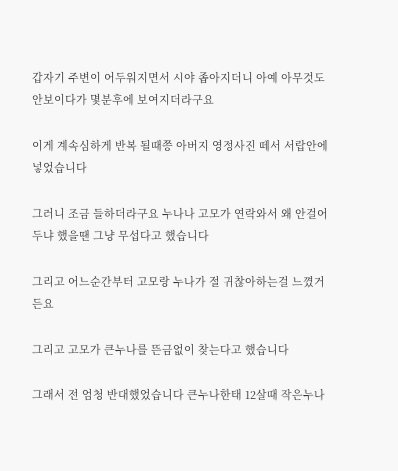갑자기 주변이 어두워지면서 시야 좁아지더니 아예 아무것도 안보이다가 몇분후에 보여지더라구요

이게 계속심하게 반복 될때쯩 아버지 영정사진 떼서 서랍안에 넣었습니다

그러니 조금 들하더라구요 누나나 고모가 연락와서 왜 안걸어두냐 했을땐 그냥 무섭다고 했습니다

그리고 어느순간부터 고모랑 누나가 절 귀찮아하는걸 느꼈거든요

그리고 고모가 큰누나를 뜬금없이 찾는다고 했습니다

그래서 전 엄청 반대했었습니다 큰누나한태 12살때 작은누나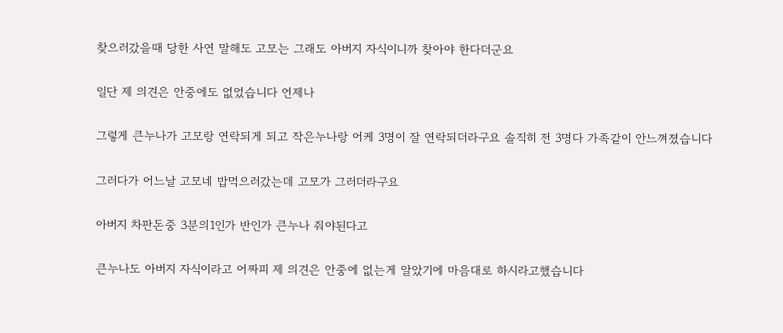찾으러갔을때 당한 사연 말해도 고모는 그래도 아버지 자식이니까 찾아야 한다더군요

일단 제 의견은 안중에도 없었습니다 언제나

그렇게 큰누나가 고모랑 연락되게 되고 작은누나랑 어케 3명이 잘 연락되더라구요 솔직히 전 3명다 가족같이 안느껴졌습니다

그러다가 어느날 고모네 밥먹으러갔는데 고모가 그러더라구요

아버지 차판돈중 3분의1인가 반인가 큰누나 줘야된다고

큰누나도 아버지 자식이라고 어짜피 제 의견은 안중에 없는게 알았기에 마음대로 하시라고했습니다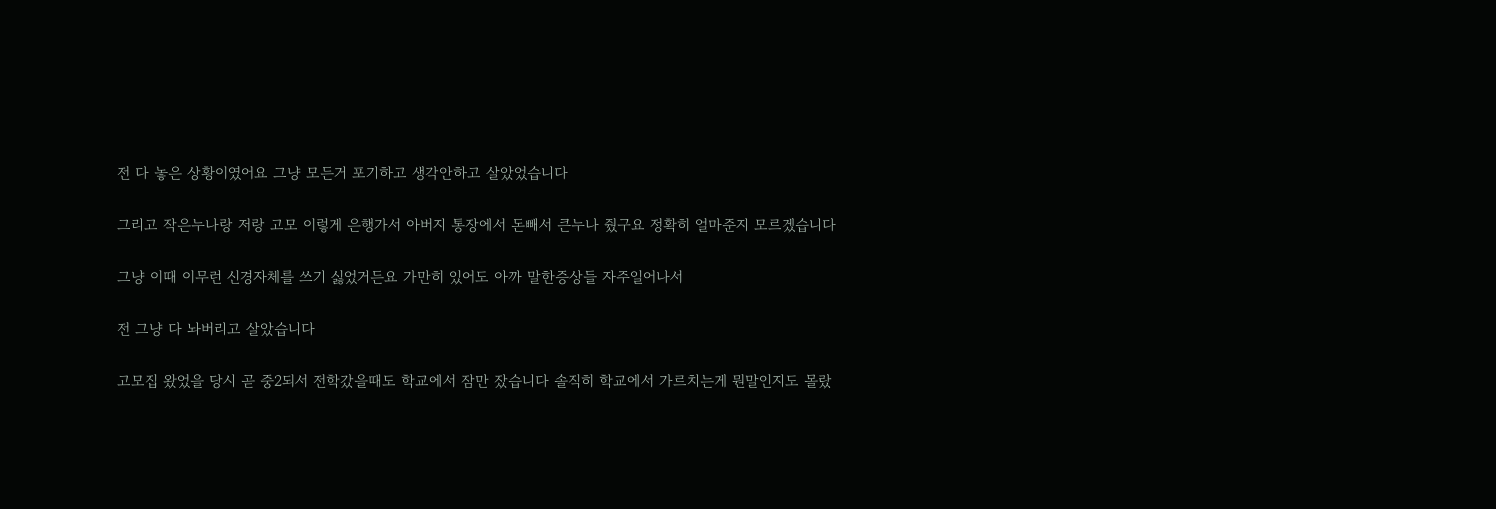전 다 놓은 상황이였어요 그냥 모든거 포기하고 생각안하고 살았었습니다

그리고 작은누나랑 저랑 고모 이렇게 은행가서 아버지 통장에서 돈빼서 큰누나 줬구요 정확히 얼마준지 모르겠습니다

그냥 이때 이무런 신경자체를 쓰기 싫었거든요 가만히 있어도 아까 말한증상들 자주일어나서

전 그냥 다 놔버리고 살았습니다

고모집 왔었을 당시 곧 중2되서 전학갔을때도 학교에서 잠만 잤습니다 솔직히 학교에서 가르치는게 뭔말인지도 몰랐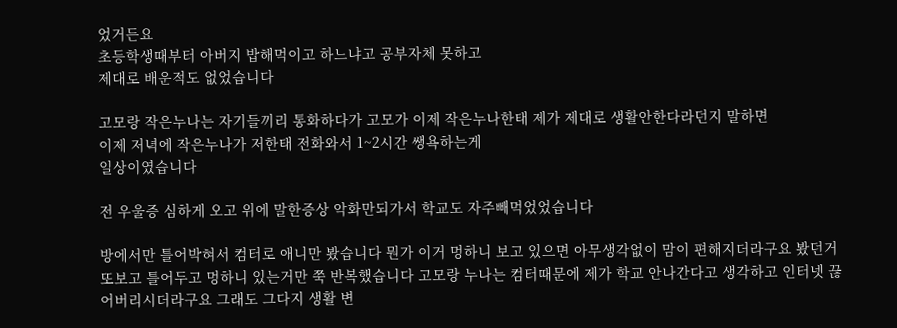었거든요
초등학생때부터 아버지 밥해먹이고 하느냐고 공부자체 못하고
제대로 배운적도 없었습니다

고모랑 작은누나는 자기들끼리 통화하다가 고모가 이제 작은누나한태 제가 제대로 생활안한다라던지 말하면
이제 저녁에 작은누나가 저한태 전화와서 1~2시간 쌩욕하는게
일상이였습니다

전 우울증 심하게 오고 위에 말한증상 악화만되가서 학교도 자주빼먹었었습니다

방에서만 틀어박혀서 컴터로 애니만 봤습니다 뭔가 이거 멍하니 보고 있으면 아무생각없이 맘이 편해지더라구요 봤던거 또보고 틀어두고 멍하니 있는거만 쭉 반복했습니다 고모랑 누나는 컴터때문에 제가 학교 안나간다고 생각하고 인터넷 끊어버리시더라구요 그래도 그다지 생활 변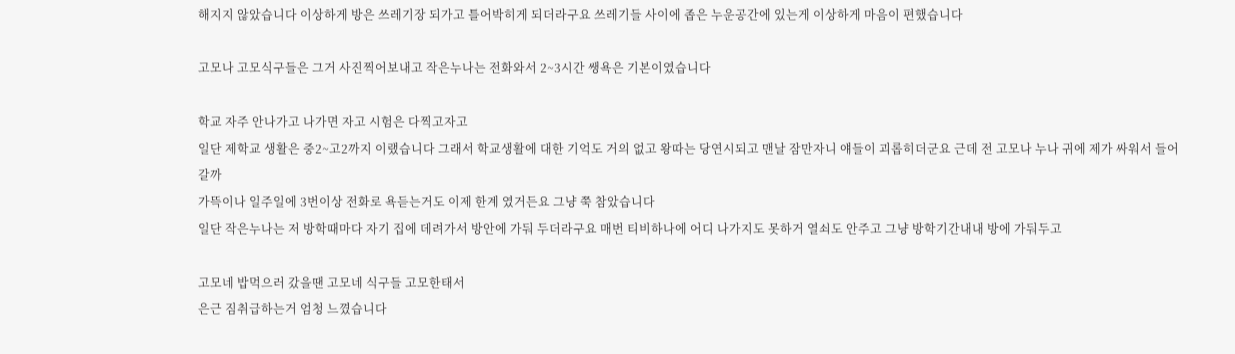해지지 않았습니다 이상하게 방은 쓰레기장 되가고 틀어박히게 되더라구요 쓰레기들 사이에 좁은 누운공간에 있는게 이상하게 마음이 편했습니다

고모나 고모식구들은 그거 사진찍어보내고 작은누나는 전화와서 2~3시간 쌩욕은 기본이였습니다

학교 자주 안나가고 나가면 자고 시험은 다찍고자고
일단 제학교 생활은 중2~고2까지 이랬습니다 그래서 학교생활에 대한 기억도 거의 없고 왕따는 당연시되고 맨날 잠만자니 얘들이 괴롭히더군요 근데 전 고모나 누나 귀에 제가 싸워서 들어갈까
가뜩이나 일주일에 3번이상 전화로 욕듣는거도 이제 한계 였거든요 그냥 쭉 참았습니다
일단 작은누나는 저 방학때마다 자기 집에 데려가서 방안에 가둬 두더라구요 매번 티비하나에 어디 나가지도 못하거 열쇠도 안주고 그냥 방학기간내내 방에 가둬두고

고모네 밥먹으러 갔을땐 고모네 식구들 고모한태서
은근 짐취급하는거 엄청 느꼈습니다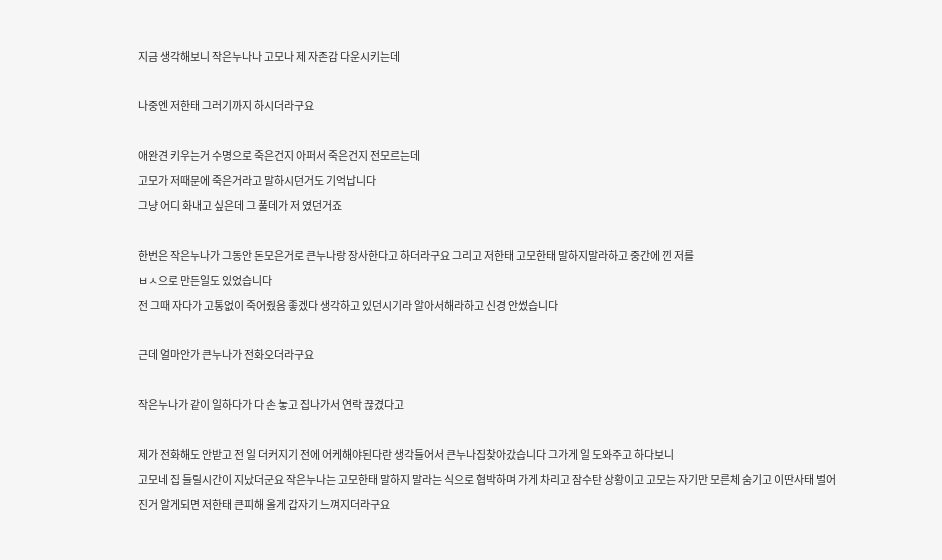지금 생각해보니 작은누나나 고모나 제 자존감 다운시키는데

나중엔 저한태 그러기까지 하시더라구요

애완견 키우는거 수명으로 죽은건지 아퍼서 죽은건지 전모르는데
고모가 저때문에 죽은거라고 말하시던거도 기억납니다
그냥 어디 화내고 싶은데 그 풀데가 저 였던거죠

한번은 작은누나가 그동안 돈모은거로 큰누나랑 장사한다고 하더라구요 그리고 저한태 고모한태 말하지말라하고 중간에 낀 저를
ㅂㅅ으로 만든일도 있었습니다
전 그때 자다가 고통없이 죽어줬음 좋겠다 생각하고 있던시기라 알아서해라하고 신경 안썼습니다

근데 얼마안가 큰누나가 전화오더라구요

작은누나가 같이 일하다가 다 손 놓고 집나가서 연락 끊겼다고

제가 전화해도 안받고 전 일 더커지기 전에 어케해야된다란 생각들어서 큰누나집찾아갔습니다 그가게 일 도와주고 하다보니
고모네 집 들릴시간이 지났더군요 작은누나는 고모한태 말하지 말라는 식으로 협박하며 가게 차리고 잠수탄 상황이고 고모는 자기만 모른체 숨기고 이딴사태 벌어진거 알게되면 저한태 큰피해 올게 갑자기 느껴지더라구요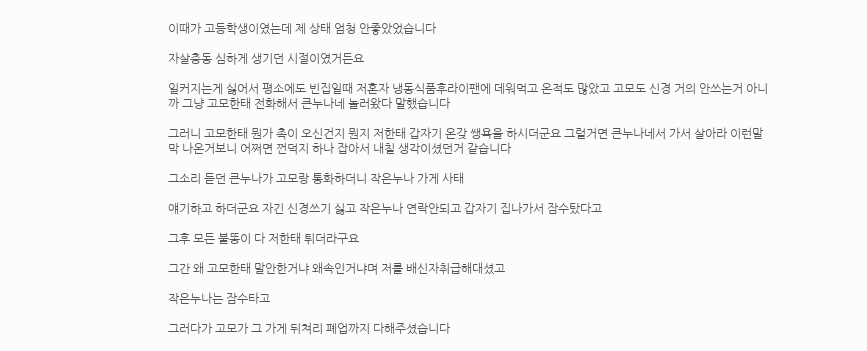이때가 고등학생이였는데 제 상태 엄청 안좋았었습니다

자살충동 심하게 생기던 시절이였거든요

일커지는게 싫어서 평소에도 빈집일때 저혼자 냉동식품후라이팬에 데워먹고 온적도 많았고 고모도 신경 거의 안쓰는거 아니까 그냥 고모한태 전화해서 큰누나네 놀러왔다 말했습니다

그러니 고모한태 뭔가 촉이 오신건지 뭔지 저한태 갑자기 온갖 쌩욕을 하시더군요 그럴거면 큰누나네서 가서 살아라 이런말 막 나온거보니 어쩌면 껀덕지 하나 잡아서 내칠 생각이셨던거 같습니다

그소리 듣던 큰누나가 고모랑 통화하더니 작은누나 가게 사태

얘기하고 하더군요 자긴 신경쓰기 싫고 작은누나 연락안되고 갑자기 집나가서 잠수탔다고

그후 모든 불똥이 다 저한태 튀더라구요

그간 왜 고모한태 말안한거냐 왜속인거냐며 저를 배신자취급해대셨고

작은누나는 잠수타고

그러다가 고모가 그 가게 뒤쳐리 폐업까지 다해주셨습니다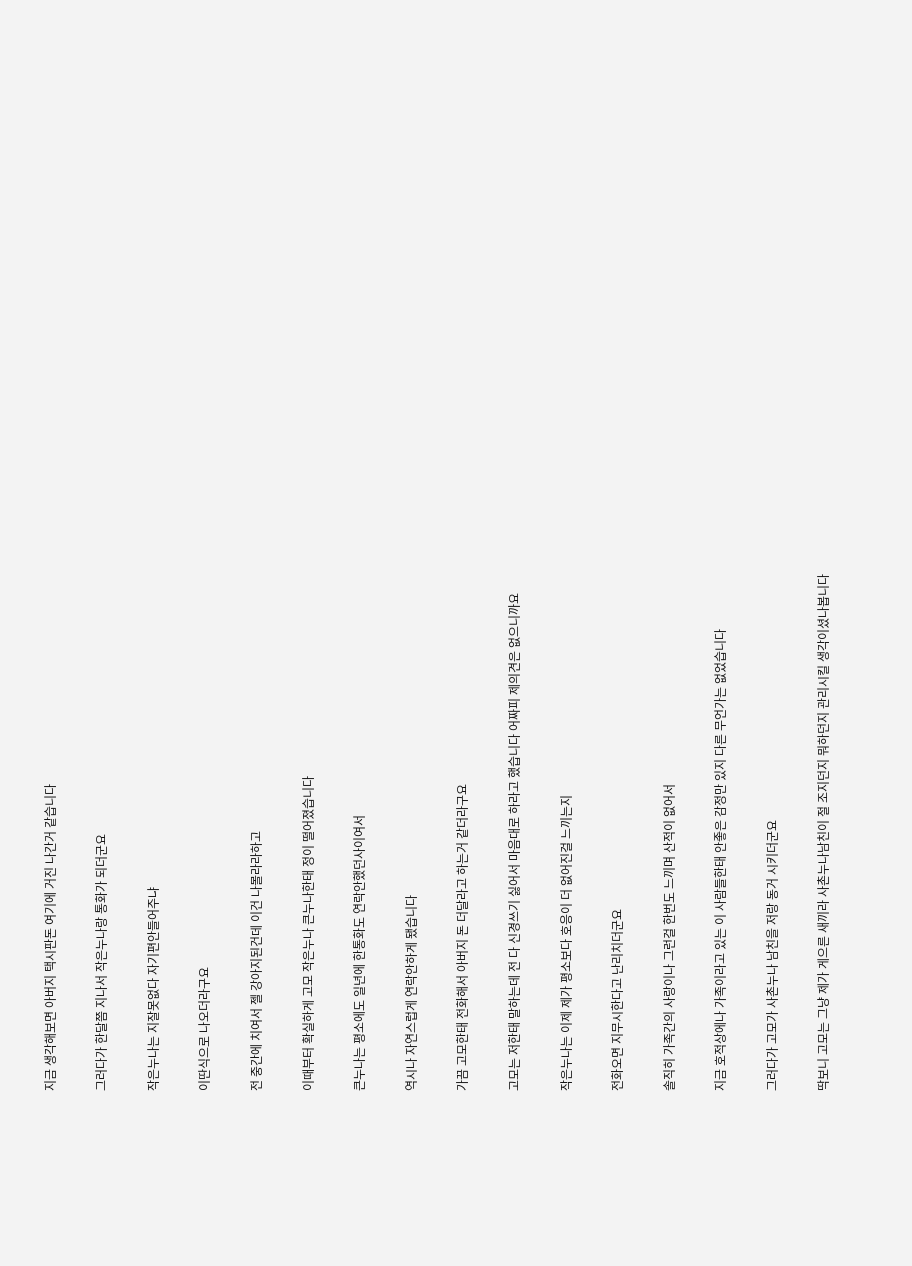지금 생각해보면 아버지 택시판돈 여기에 거진 나간거 같습니다

그러다가 한달쯤 지나서 작은누나랑 통화가 되더군요

작은누나는 지잘못없다 자기편안들어주냐

이딴식으로 나오더라구요

전 중간에 치여서 젤 강아지된건데 이건 나몰라라하고

이때부터 확실하게 고모 작은누나 큰누나한태 정이 떨어졌습니다

큰누나는 평소에도 일년에 한통화도 연락안했던사이여서

역시나 자연스럽게 연락안하게 됐습니다

가끔 고모한태 전화해서 아버지 돈 더달라고 하는거 같더라구요

고모는 저한태 말하는데 전 다 신경쓰기 싫어서 마음대로 하라고 했습니다 어짜피 제의견은 없으니까요

작은누나는 이제 제가 평소보다 호응이 더 없어진걸 느끼는지

전화오면 지무시한다고 난리치더군요

솔직히 가족간의 사랑이나 그런걸 한번도 느끼며 산적이 없어서

지금 호적상에나 가족이라고 있는 이 사람들한태 안좋은 감정만 있지 다른 무언가는 없었습니다

그러다가 고모가 사촌누나 남친을 저랑 동거 시키더군요

딱보니 고모는 그냥 제가 게으른 새끼라 사촌누나남친이 절 조지던지 뭐하던지 관리시킬 생각이셨나봅니다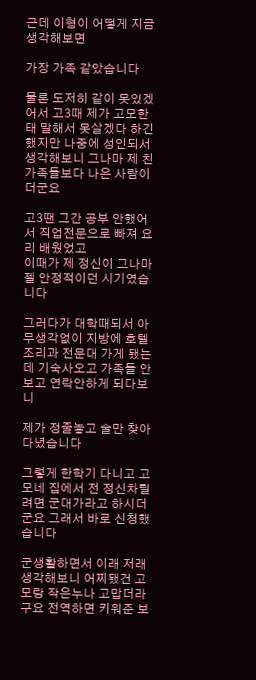근데 이형이 어떻게 지금 생각해보면

가장 가족 같았습니다

물론 도저히 같이 못있겠어서 고3때 제가 고모한태 말해서 못살겠다 하긴했지만 나중에 성인되서 생각해보니 그나마 제 친가족들보다 나은 사람이더군요

고3땐 그간 공부 안했어서 직업전문으로 빠져 요리 배웠었고
이때가 제 정신이 그나마 젤 안정적이던 시기였습니다

그러다가 대학때되서 아무생각없이 지방에 호텔조리과 전문대 가게 됐는데 기숙사오고 가족들 안보고 연락안하게 되다보니

제가 정줄놓고 술만 찾아다녔습니다

그렇게 한학기 다니고 고모네 집에서 전 정신차릴려면 군대가라고 하시더군요 그래서 바로 신청했습니다

군생활하면서 이래 저래생각해보니 어찌됐건 고모랑 작은누나 고맙더라구요 전역하면 키워준 보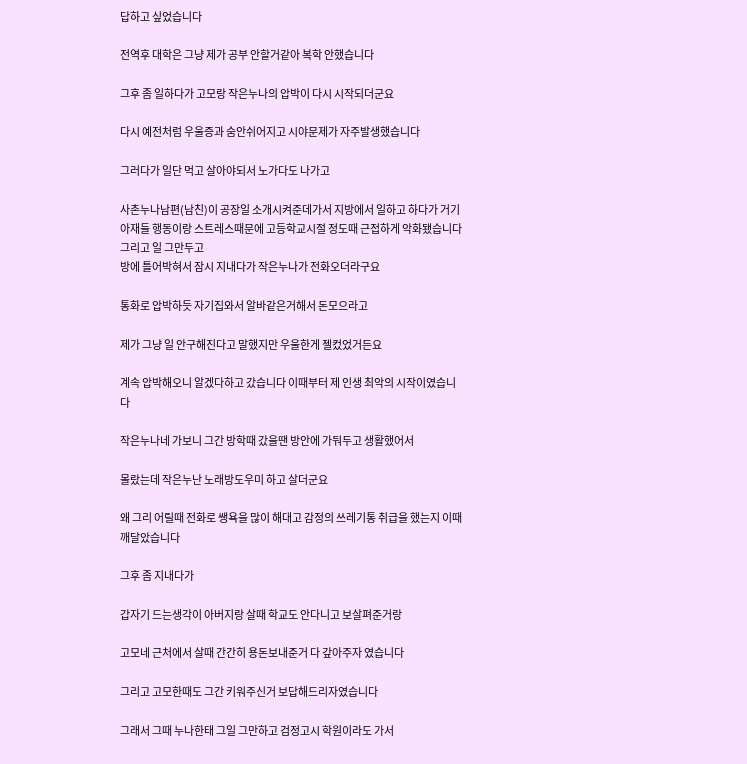답하고 싶었습니다

전역후 대학은 그냥 제가 공부 안할거같아 복학 안했습니다

그후 좀 일하다가 고모랑 작은누나의 압박이 다시 시작되더군요

다시 예전처럼 우울증과 숨안쉬어지고 시야문제가 자주발생했습니다

그러다가 일단 먹고 살아야되서 노가다도 나가고

사촌누나남편(남친)이 공장일 소개시켜준데가서 지방에서 일하고 하다가 거기 아재들 행동이랑 스트레스때문에 고등학교시절 정도때 근접하게 악화됐습니다 그리고 일 그만두고
방에 틀어박혀서 잠시 지내다가 작은누나가 전화오더라구요

통화로 압박하듯 자기집와서 알바같은거해서 돈모으라고

제가 그냥 일 안구해진다고 말했지만 우울한게 젤컸었거든요

계속 압박해오니 알겠다하고 갔습니다 이때부터 제 인생 최악의 시작이였습니다

작은누나네 가보니 그간 방학때 갔을땐 방안에 가둬두고 생활했어서

몰랐는데 작은누난 노래방도우미 하고 살더군요

왜 그리 어릴때 전화로 쌩욕을 많이 해대고 감정의 쓰레기통 취급을 했는지 이때 깨달았습니다

그후 좀 지내다가

갑자기 드는생각이 아버지랑 살때 학교도 안다니고 보살펴준거랑

고모네 근처에서 살때 간간히 용돈보내준거 다 갚아주자 였습니다

그리고 고모한때도 그간 키워주신거 보답해드리자였습니다

그래서 그때 누나한태 그일 그만하고 검정고시 학원이라도 가서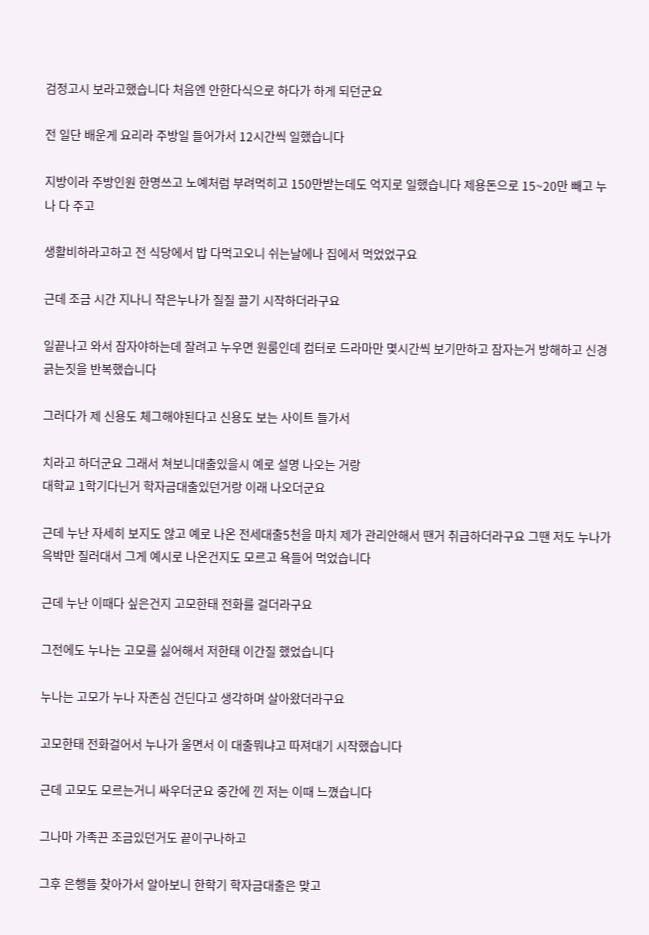검정고시 보라고했습니다 처음엔 안한다식으로 하다가 하게 되던군요

전 일단 배운게 요리라 주방일 들어가서 12시간씩 일했습니다

지방이라 주방인원 한명쓰고 노예처럼 부려먹히고 150만받는데도 억지로 일했습니다 제용돈으로 15~20만 빼고 누나 다 주고

생활비하라고하고 전 식당에서 밥 다먹고오니 쉬는날에나 집에서 먹었었구요

근데 조금 시간 지나니 작은누나가 질질 끌기 시작하더라구요

일끝나고 와서 잠자야하는데 잘려고 누우면 원룸인데 컴터로 드라마만 몇시간씩 보기만하고 잠자는거 방해하고 신경긁는짓을 반복했습니다

그러다가 제 신용도 체그해야된다고 신용도 보는 사이트 들가서

치라고 하더군요 그래서 쳐보니대출있을시 예로 설명 나오는 거랑
대학교 1학기다닌거 학자금대출있던거랑 이래 나오더군요

근데 누난 자세히 보지도 않고 예로 나온 전세대출5천을 마치 제가 관리안해서 땐거 취급하더라구요 그땐 저도 누나가 윽박만 질러대서 그게 예시로 나온건지도 모르고 욕들어 먹었습니다

근데 누난 이때다 싶은건지 고모한태 전화를 걸더라구요

그전에도 누나는 고모를 싫어해서 저한태 이간질 했었습니다

누나는 고모가 누나 자존심 건딘다고 생각하며 살아왔더라구요

고모한태 전화걸어서 누나가 울면서 이 대출뭐냐고 따져대기 시작했습니다

근데 고모도 모르는거니 싸우더군요 중간에 낀 저는 이때 느꼈습니다

그나마 가족끈 조금있던거도 끝이구나하고

그후 은행들 찾아가서 알아보니 한학기 학자금대출은 맞고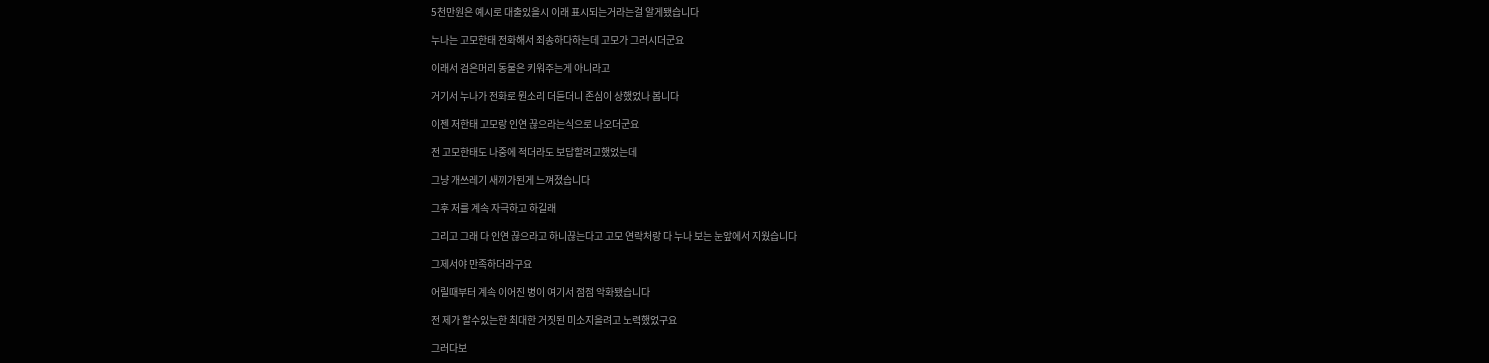5천만원은 예시로 대출있을시 이래 표시되는거라는걸 알게됐습니다

누나는 고모한태 전화해서 죄송하다하는데 고모가 그러시더군요

이래서 검은머리 동물은 키워주는게 아니라고

거기서 누나가 전화로 뭔소리 더듣더니 존심이 상했었나 봅니다

이젠 저한태 고모랑 인연 끊으라는식으로 나오더군요

전 고모한태도 나중에 적더라도 보답할려고했었는데

그냥 개쓰레기 새끼가된게 느껴졌습니다

그후 저를 계속 자극하고 하길래

그리고 그래 다 인연 끊으라고 하니끊는다고 고모 연락처랑 다 누나 보는 눈앞에서 지웠습니다

그제서야 만족하더라구요

어릴때부터 계속 이어진 병이 여기서 점점 악화됐습니다

전 제가 할수있는한 최대한 거짓된 미소지을려고 노력했었구요

그러다보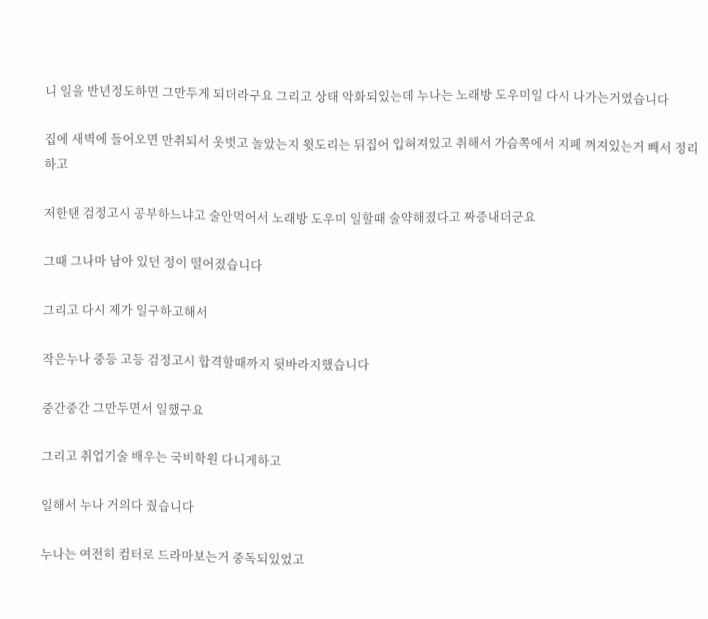니 일을 반년정도하면 그만두게 되더라구요 그리고 상태 악화되있는데 누나는 노래방 도우미일 다시 나가는거였습니다

집에 새벽에 들어오면 만취되서 옷벗고 놀았는지 윗도리는 뒤집어 입혀져있고 취해서 가슴쪽에서 지폐 껴져있는거 빼서 정리하고

저한탠 검정고시 공부하느냐고 술안먹어서 노래방 도우미 일할때 술약해졌다고 짜증내더군요

그때 그나마 남아 있던 정이 떨어졌습니다

그리고 다시 제가 일구하고해서

작은누나 중등 고등 검정고시 합격할때까지 뒷바라지했습니다

중간중간 그만두면서 일했구요

그리고 취업기술 배우는 국비학원 다니게하고

일해서 누나 거의다 줬습니다

누나는 여전히 컴터로 드라마보는거 중독되있었고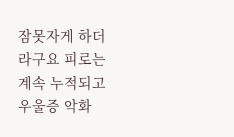잠못자게 하더라구요 피로는 계속 누적되고 우울증 악화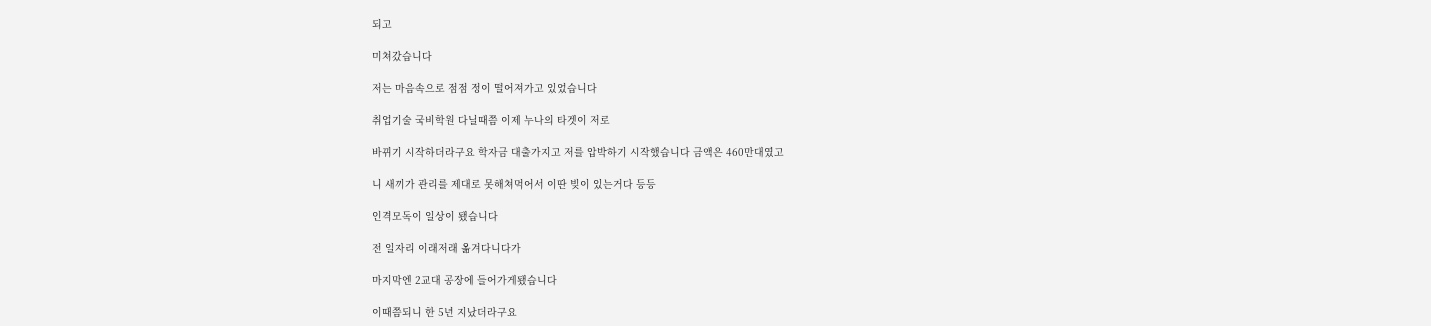되고

미쳐갔습니다

저는 마음속으로 점점 정이 떨어져가고 있었습니다

취업기술 국비학원 다닐때쯤 이제 누나의 타겟이 저로

바뀌기 시작하더라구요 학자금 대출가지고 저를 압박하기 시작했습니다 금액은 460만대였고

니 새끼가 관리를 제대로 못해쳐먹어서 이딴 빚이 있는거다 등등

인격모독이 일상이 됐습니다

전 일자리 이래저래 옮겨다니다가

마지막엔 2교대 공장에 들어가게됐습니다

이때쯤되니 한 5년 지났더라구요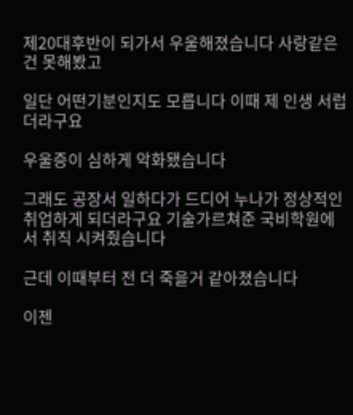제20대후반이 되가서 우울해졌습니다 사랑같은건 못해봤고

일단 어떤기분인지도 모릅니다 이때 제 인생 서럽더라구요

우울증이 심하게 악화됐습니다

그래도 공장서 일하다가 드디어 누나가 정상적인 취업하게 되더라구요 기술가르쳐준 국비학원에서 취직 시켜줬습니다

근데 이때부터 전 더 죽을거 같아졌습니다

이젠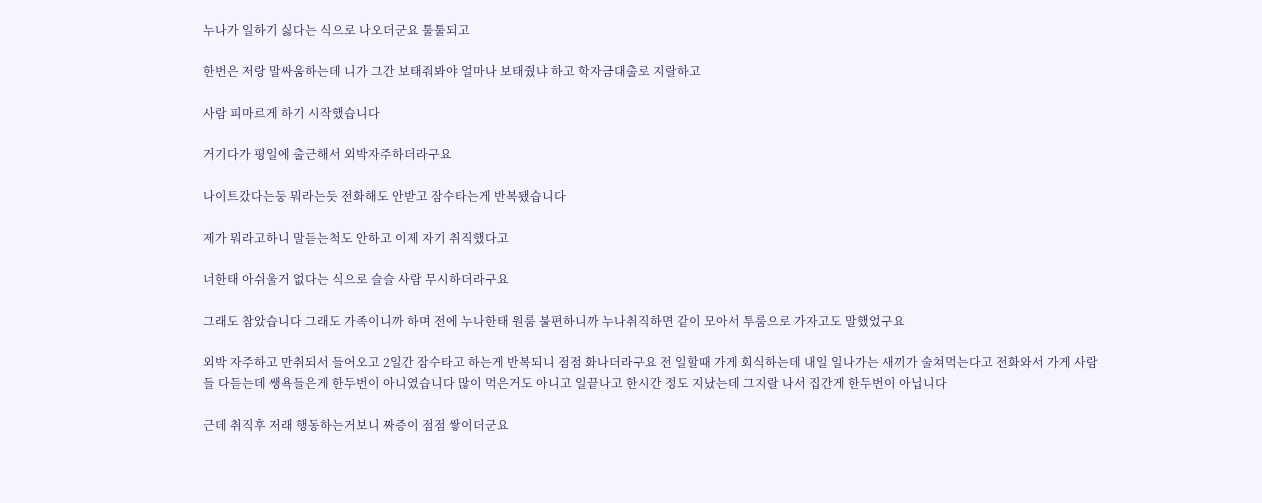누나가 일하기 싫다는 식으로 나오더군요 툴툴되고

한번은 저랑 말싸움하는데 니가 그간 보태줘봐야 얼마나 보태줬냐 하고 학자금대출로 지랄하고

사람 피마르게 하기 시작했습니다

거기다가 평일에 출근해서 외박자주하더라구요

나이트갔다는둥 뭐라는듯 전화해도 안받고 잠수타는게 반복됐습니다

제가 뭐라고하니 말듣는척도 안하고 이제 자기 취직했다고

너한태 아쉬울거 없다는 식으로 슬슬 사람 무시하더라구요

그래도 참았습니다 그래도 가족이니까 하며 전에 누나한태 원룸 불편하니까 누나취직하면 같이 모아서 투룸으로 가자고도 말했었구요

외박 자주하고 만취되서 들어오고 2일간 잠수타고 하는게 반복되니 점점 화나더라구요 전 일할때 가게 회식하는데 내일 일나가는 새끼가 술쳐먹는다고 전화와서 가게 사람들 다듣는데 쌩욕들은게 한두번이 아니였습니다 많이 먹은거도 아니고 일끝나고 한시간 정도 지났는데 그지랄 나서 집간게 한두번이 아닙니다

근데 취직후 저래 행동하는거보니 짜증이 점점 쌓이더군요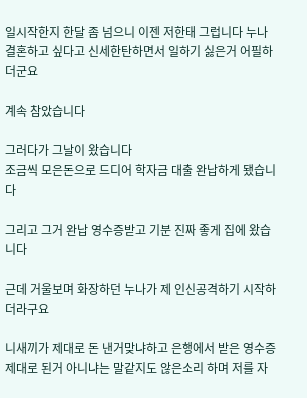일시작한지 한달 좀 넘으니 이젠 저한태 그럽니다 누나결혼하고 싶다고 신세한탄하면서 일하기 싫은거 어필하더군요

계속 참았습니다

그러다가 그날이 왔습니다
조금씩 모은돈으로 드디어 학자금 대출 완납하게 됐습니다

그리고 그거 완납 영수증받고 기분 진짜 좋게 집에 왔습니다

근데 거울보며 화장하던 누나가 제 인신공격하기 시작하더라구요

니새끼가 제대로 돈 낸거맞냐하고 은행에서 받은 영수증 제대로 된거 아니냐는 말같지도 않은소리 하며 저를 자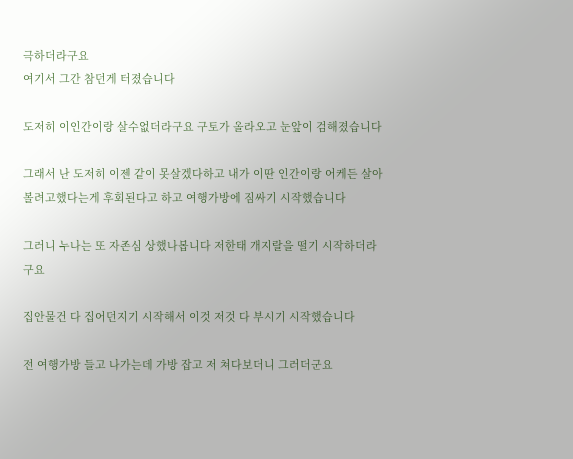극하더라구요
여기서 그간 참던게 터졌습니다

도저히 이인간이랑 살수없더라구요 구토가 올라오고 눈앞이 검해졌습니다

그래서 난 도저히 이젠 같이 못살겠다하고 내가 이딴 인간이랑 어케든 살아볼려고했다는게 후회된다고 하고 여행가방에 짐싸기 시작했습니다

그러니 누나는 또 자존심 상했나봅니다 저한태 개지랄을 떨기 시작하더라구요

집안물건 다 집어던지기 시작해서 이것 저것 다 부시기 시작했습니다

전 여행가방 들고 나가는데 가방 잡고 저 쳐다보더니 그러더군요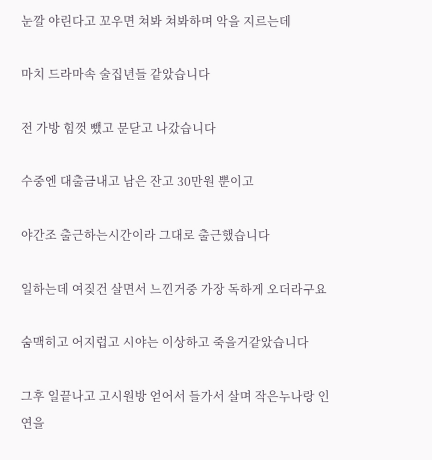눈깔 야린다고 꼬우면 쳐봐 쳐봐하며 악을 지르는데

마치 드라마속 술집년들 같았습니다

전 가방 힘껏 뺐고 문닫고 나갔습니다

수중엔 대출금내고 남은 잔고 30만원 뿐이고

야간조 출근하는시간이라 그대로 출근했습니다

일하는데 여짖건 살면서 느낀거중 가장 독하게 오더라구요

숨맥히고 어지럽고 시야는 이상하고 죽을거같았습니다

그후 일끝나고 고시원방 얻어서 들가서 살며 작은누나랑 인연을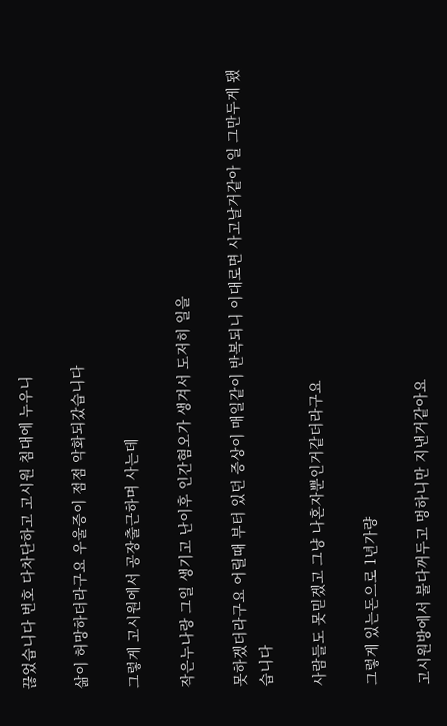끊었습니다 번호 다차단하고 고시원 침대에 누우니

삶이 허망하더라구요 우울증이 점점 악화되갔습니다

그렇게 고시원에서 공장출근하며 사는데

작은누나랑 그일 생기고 난이후 인간혐오가 생겨서 도저히 일을

못하겠더라구요 어릴때 부터 있던 증상이 매일같이 반복되니 이대로면 사고날거같아 일 그만두게 됐습니다

사람들도 못믿겠고 그냥 나혼자뿐인거같더라구요

그렇게 있는돈으로 1년가량

고시원방에서 불다꺼두고 멍하니만 지낸거같아요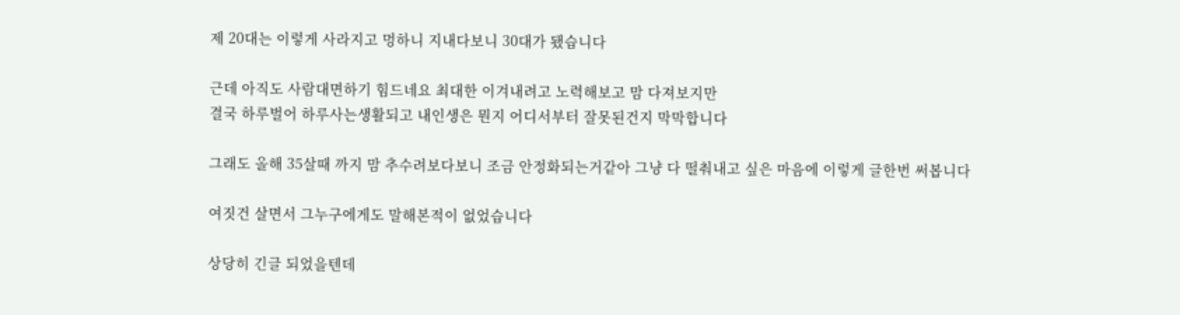제 20대는 이렇게 사라지고 멍하니 지내다보니 30대가 됐습니다

근데 아직도 사람대면하기 힘드네요 최대한 이겨내려고 노력해보고 맘 다져보지만
결국 하루벌어 하루사는생활되고 내인생은 뭔지 어디서부터 잘못된건지 막막합니다

그래도 올해 35살때 까지 맘 추수려보다보니 조금 안정화되는거같아 그냥 다 떨춰내고 싶은 마음에 이렇게 글한번 써봅니다

여짓건 살면서 그누구에게도 말해본적이 없었습니다

상당히 긴글 되었을텐데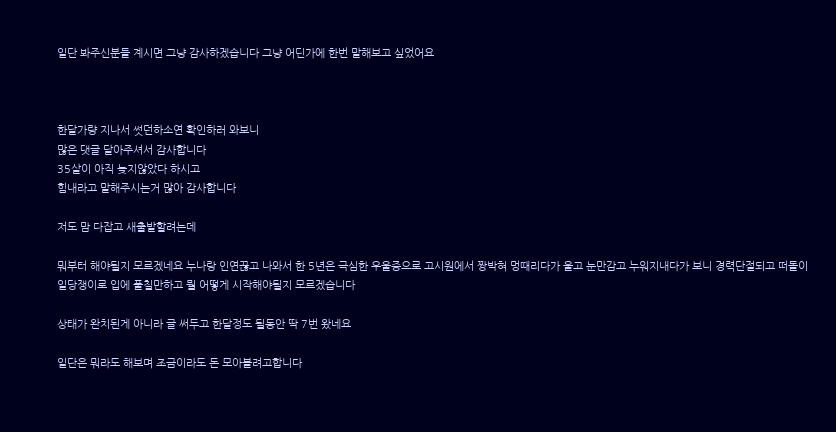일단 봐주신분들 계시면 그냥 감사하겠습니다 그냥 어딘가에 한번 말해보고 싶었어요



한달가량 지나서 썻던하소연 확인하러 와보니
많은 댓글 달아주셔서 감사합니다
35살이 아직 늦지않았다 하시고
힘내라고 말해주시는거 많아 감사합니다

저도 맘 다잡고 새출발할려는데

뭐부터 해야될지 모르겠네요 누나랑 인연끊고 나와서 한 5년은 극심한 우울증으로 고시원에서 짱박혀 멍때리다가 울고 눈만감고 누워지내다가 보니 경력단절되고 떠돌이 일당쟁이로 입에 풀칠만하고 뭘 어떻게 시작해야될지 모르겠습니다

상태가 완치된게 아니라 글 써두고 한달정도 될동안 딱 7번 왔네요

일단은 뭐라도 해보며 조금이라도 돈 모아볼려고합니다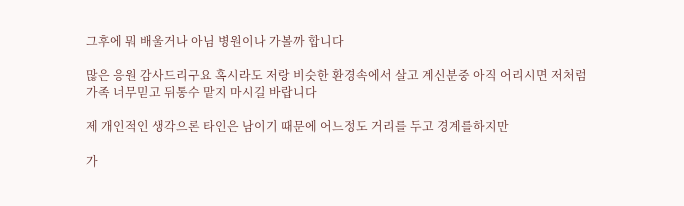그후에 뭐 배울거나 아님 병원이나 가볼까 합니다

많은 응원 감사드리구요 혹시라도 저랑 비슷한 환경속에서 살고 계신분중 아직 어리시면 저처럼 가족 너무믿고 뒤통수 맡지 마시길 바랍니다

제 개인적인 생각으론 타인은 남이기 때문에 어느정도 거리를 두고 경계를하지만

가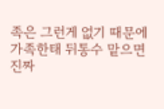족은 그런게 없기 때문에 가족한태 뒤통수 맡으면 진짜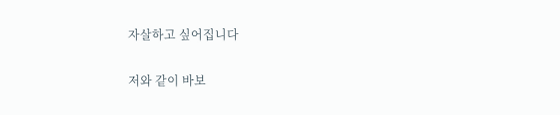자살하고 싶어집니다

저와 같이 바보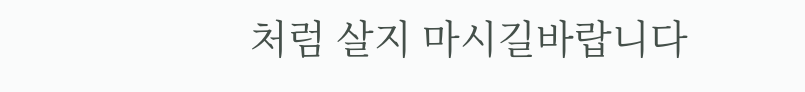처럼 살지 마시길바랍니다